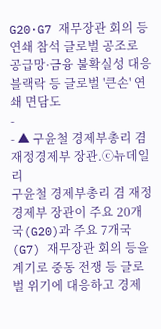G20·G7 재무장관 회의 등 연쇄 참석 글로벌 공조로 공급망·금융 불확실성 대응블랙락 등 글로벌 '큰손' 연쇄 면담도
-
- ▲ 구윤철 경제부총리 겸 재정경제부 장관.ⓒ뉴데일리
구윤철 경제부총리 겸 재정경제부 장관이 주요 20개국(G20)과 주요 7개국(G7) 재무장관 회의 등을 계기로 중동 전쟁 등 글로벌 위기에 대응하고 경제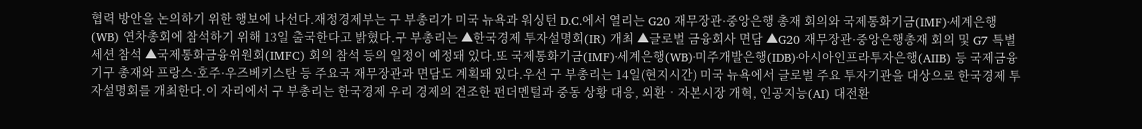협력 방안을 논의하기 위한 행보에 나선다.재정경제부는 구 부총리가 미국 뉴욕과 워싱턴 D.C.에서 열리는 G20 재무장관·중앙은행 총재 회의와 국제통화기금(IMF)·세계은행(WB) 연차총회에 참석하기 위해 13일 출국한다고 밝혔다.구 부총리는 ▲한국경제 투자설명회(IR) 개최 ▲글로벌 금융회사 면담 ▲G20 재무장관·중앙은행총재 회의 및 G7 특별세션 참석 ▲국제통화금융위원회(IMFC) 회의 참석 등의 일정이 예정돼 있다.또 국제통화기금(IMF)·세계은행(WB)·미주개발은행(IDB)·아시아인프라투자은행(AIIB) 등 국제금융기구 총재와 프랑스·호주·우즈베키스탄 등 주요국 재무장관과 면담도 계획돼 있다.우선 구 부총리는 14일(현지시간) 미국 뉴욕에서 글로벌 주요 투자기관을 대상으로 한국경제 투자설명회를 개최한다.이 자리에서 구 부총리는 한국경제 우리 경제의 견조한 펀더멘털과 중동 상황 대응, 외환‧자본시장 개혁, 인공지능(AI) 대전환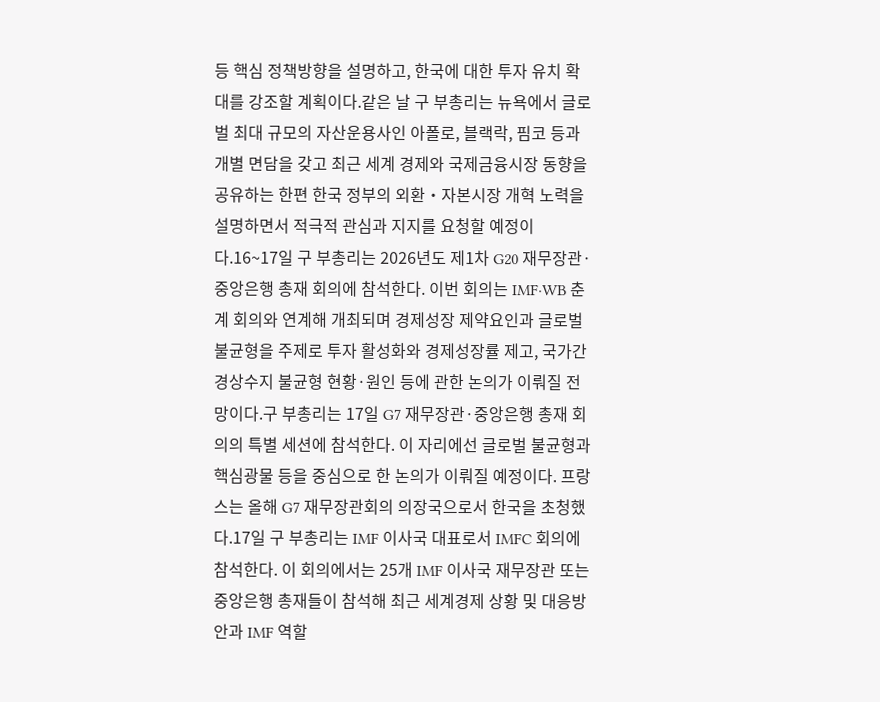등 핵심 정책방향을 설명하고, 한국에 대한 투자 유치 확대를 강조할 계획이다.같은 날 구 부총리는 뉴욕에서 글로벌 최대 규모의 자산운용사인 아폴로, 블랙락, 핌코 등과 개별 면담을 갖고 최근 세계 경제와 국제금융시장 동향을 공유하는 한편 한국 정부의 외환‧자본시장 개혁 노력을 설명하면서 적극적 관심과 지지를 요청할 예정이다.16~17일 구 부총리는 2026년도 제1차 G20 재무장관·중앙은행 총재 회의에 참석한다. 이번 회의는 IMF·WB 춘계 회의와 연계해 개최되며 경제성장 제약요인과 글로벌 불균형을 주제로 투자 활성화와 경제성장률 제고, 국가간 경상수지 불균형 현황·원인 등에 관한 논의가 이뤄질 전망이다.구 부총리는 17일 G7 재무장관·중앙은행 총재 회의의 특별 세션에 참석한다. 이 자리에선 글로벌 불균형과 핵심광물 등을 중심으로 한 논의가 이뤄질 예정이다. 프랑스는 올해 G7 재무장관회의 의장국으로서 한국을 초청했다.17일 구 부총리는 IMF 이사국 대표로서 IMFC 회의에 참석한다. 이 회의에서는 25개 IMF 이사국 재무장관 또는 중앙은행 총재들이 참석해 최근 세계경제 상황 및 대응방안과 IMF 역할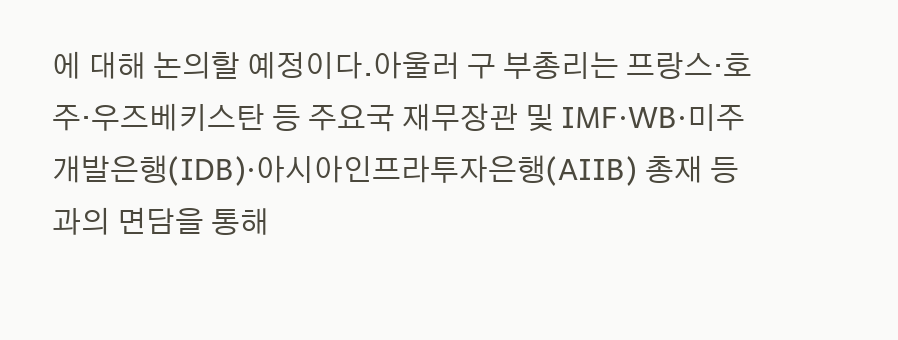에 대해 논의할 예정이다.아울러 구 부총리는 프랑스·호주·우즈베키스탄 등 주요국 재무장관 및 IMF·WB·미주개발은행(IDB)·아시아인프라투자은행(AIIB) 총재 등과의 면담을 통해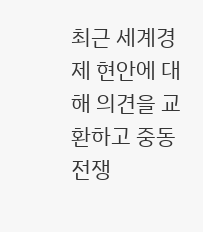최근 세계경제 현안에 대해 의견을 교환하고 중동전쟁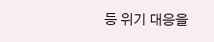등 위기 대응을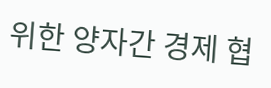위한 양자간 경제 협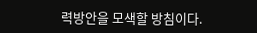력방안을 모색할 방침이다.